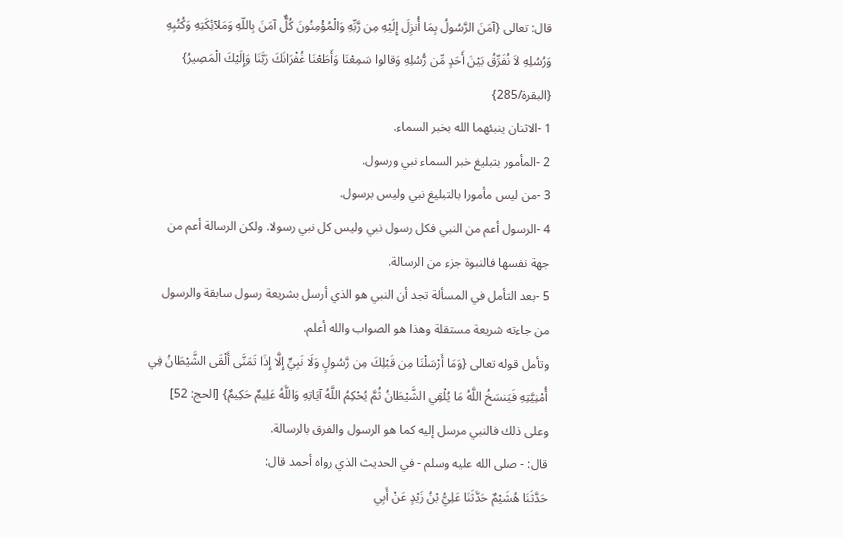قال: تعالى {آمَنَ الرَّسُولُ بِمَا أُنزِلَ إِلَيْهِ مِن رَّبِّهِ وَالْمُؤْمِنُونَ كُلٌّ آمَنَ بِاللّهِ وَمَلآئِكَتِهِ وَكُتُبِهِ وَرُسُلِهِ لاَ نُفَرِّقُ بَيْنَ أَحَدٍ مِّن رُّسُلِهِ وَقالوا سَمِعْنَا وَأَطَعْنَا غُفْرَانَكَ رَبَّنَا وَإِلَيْكَ الْمَصِيرُ} {البقرة/285}
1 -الاثنان ينبئهما الله بخبر السماء.
2 -المأمور بتبليغ خبر السماء نبي ورسول.
3 -من ليس مأمورا بالتبليغ نبي وليس برسول.
4 -الرسول أعم من النبي فكل رسول نبي وليس كل نبي رسولا. ولكن الرسالة أعم من جهة نفسها فالنبوة جزء من الرسالة.
5 -بعد التأمل في المسألة تجد أن النبي هو الذي أرسل بشريعة رسول سابقة والرسول من جاءته شريعة مستقلة وهذا هو الصواب والله أعلم.
وتأمل قوله تعالى {وَمَا أَرْسَلْنَا مِن قَبْلِكَ مِن رَّسُولٍ وَلَا نَبِيٍّ إِلَّا إِذَا تَمَنَّى أَلْقَى الشَّيْطَانُ فِي أُمْنِيَّتِهِ فَيَنسَخُ اللَّهُ مَا يُلْقِي الشَّيْطَانُ ثُمَّ يُحْكِمُ اللَّهُ آيَاتِهِ وَاللَّهُ عَلِيمٌ حَكِيمٌ} [الحج: 52] وعلى ذلك فالنبي مرسل إليه كما هو الرسول والفرق بالرسالة.
قال: - صلى الله عليه وسلم - في الحديث الذي رواه أحمد قال:
حَدَّثَنَا هُشَيْمٌ حَدَّثَنَا عَلِيُّ بْنُ زَيْدٍ عَنْ أَبِي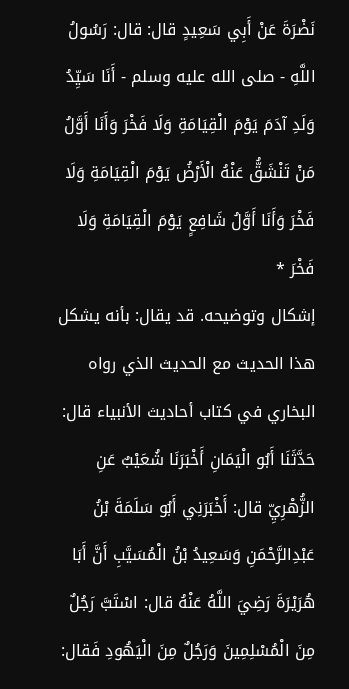نَضْرَةَ عَنْ أَبِي سَعِيدٍ قال: قال: رَسُولُ اللَّهِ - صلى الله عليه وسلم - أَنَا سَيِّدُ وَلَدِ آدَمَ يَوْمَ الْقِيَامَةِ وَلَا فَخْرَ وَأَنَا أَوَّلُ مَنْ تَنْشَقُّ عَنْهُ الْأَرْضُ يَوْمَ الْقِيَامَةِ وَلَا فَخْرَ وَأَنَا أَوَّلُ شَافِعٍ يَوْمَ الْقِيَامَةِ وَلَا فَخْرَ *
إشكال وتوضيحه. قد يقال: بأنه يشكل هذا الحديث مع الحديث الذي رواه البخاري في كتاب أحاديث الأنبياء قال:
حَدَّثَنَا أَبُو الْيَمَانِ أَخْبَرَنَا شُعَيْبٌ عَنِ الزُّهْرِيِّ قال: أَخْبَرَنِي أَبُو سَلَمَةَ بْنُ عَبْدِالرَّحْمَنِ وَسَعِيدُ بْنُ الْمُسَيَّبِ أَنَّ أَبَا هُرَيْرَةَ رَضِيَ اللَّهُ عَنْهُ قال: اسْتَبَّ رَجُلٌ مِنَ الْمُسْلِمِينَ وَرَجُلٌ مِنَ الْيَهُودِ فَقال: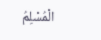الْمُسْلِمُ